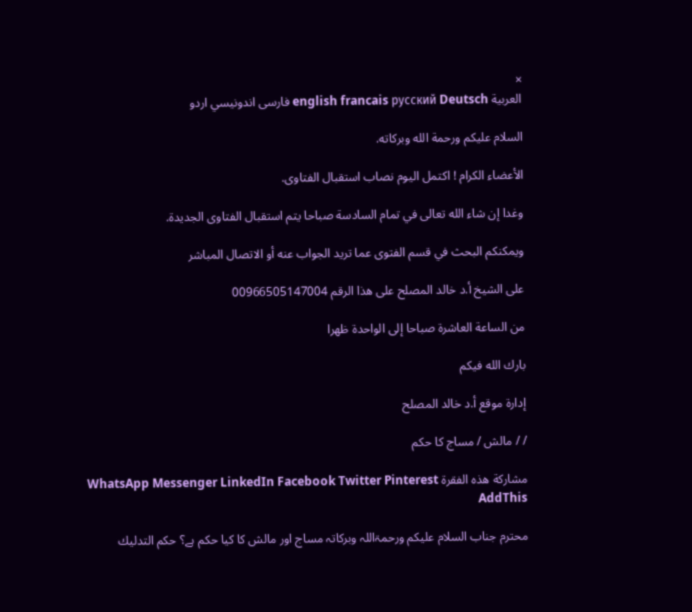×
العربية english francais русский Deutsch فارسى اندونيسي اردو

السلام عليكم ورحمة الله وبركاته.

الأعضاء الكرام ! اكتمل اليوم نصاب استقبال الفتاوى.

وغدا إن شاء الله تعالى في تمام السادسة صباحا يتم استقبال الفتاوى الجديدة.

ويمكنكم البحث في قسم الفتوى عما تريد الجواب عنه أو الاتصال المباشر

على الشيخ أ.د خالد المصلح على هذا الرقم 00966505147004

من الساعة العاشرة صباحا إلى الواحدة ظهرا

بارك الله فيكم

إدارة موقع أ.د خالد المصلح

/ / مالش / مساج کا حکم

مشاركة هذه الفقرة WhatsApp Messenger LinkedIn Facebook Twitter Pinterest AddThis

محترم جناب السلام علیکم ورحمۃاللہ وبرکاتہ مساج اور مالش کا کیا حکم ہے؟ حكم التدليك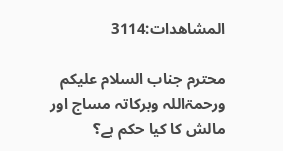المشاهدات:3114

محترم جناب السلام علیکم ورحمۃاللہ وبرکاتہ مساج اور مالش کا کیا حکم ہے؟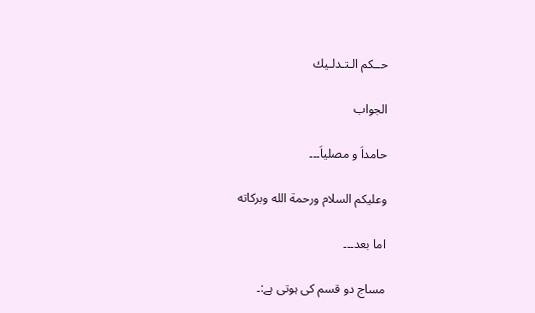حــكم الـتـدلـيك

الجواب

حامداَ و مصلیاَ۔۔۔

وعليكم السلام ورحمة الله وبركاته

اما بعد۔۔۔

مساج دو قسم کی ہوتی ہے:۔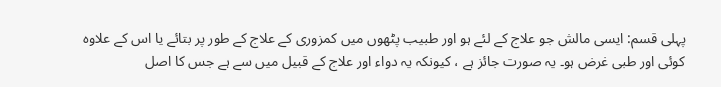پہلی قسم: ایسی مالش جو علاج کے لئے ہو اور طبیب پٹھوں میں کمزوری کے علاج کے طور پر بتائے یا اس کے علاوہ کوئی اور طبی غرض ہو۔ یہ صورت جائز ہے ، کیونکہ یہ دواء اور علاج کے قبیل میں سے ہے جس کا اصل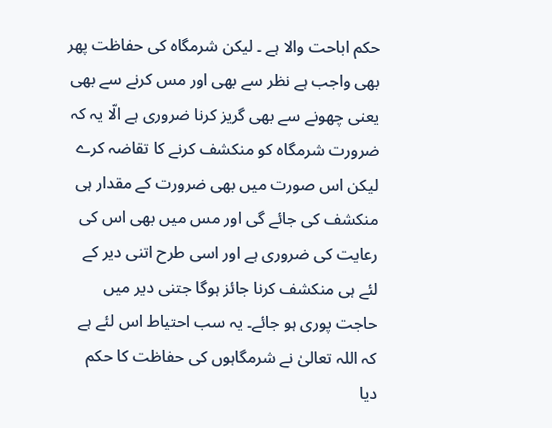حکم اباحت والا ہے ۔ لیکن شرمگاہ کی حفاظت پھر بھی واجب ہے نظر سے بھی اور مس کرنے سے بھی یعنی چھونے سے بھی گریز کرنا ضروری ہے الّا یہ کہ ضرورت شرمگاہ کو منکشف کرنے کا تقاضہ کرے لیکن اس صورت میں بھی ضرورت کے مقدار ہی منکشف کی جائے گی اور مس میں بھی اس کی رعایت کی ضروری ہے اور اسی طرح اتنی دیر کے لئے ہی منکشف کرنا جائز ہوگا جتنی دیر میں حاجت پوری ہو جائے۔ یہ سب احتیاط اس لئے ہے کہ اللہ تعالیٰ نے شرمگاہوں کی حفاظت کا حکم دیا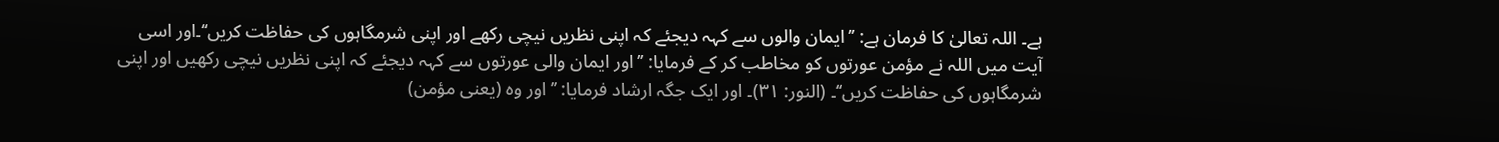ہے۔ اللہ تعالیٰ کا فرمان ہے: ’’ایمان والوں سے کہہ دیجئے کہ اپنی نظریں نیچی رکھے اور اپنی شرمگاہوں کی حفاظت کریں‘‘۔اور اسی آیت میں اللہ نے مؤمن عورتوں کو مخاطب کر کے فرمایا: ’’اور ایمان والی عورتوں سے کہہ دیجئے کہ اپنی نظریں نیچی رکھیں اور اپنی شرمگاہوں کی حفاظت کریں‘‘۔ (النور: ۳۱)۔ اور ایک جگہ ارشاد فرمایا: ’’اور وہ (یعنی مؤمن)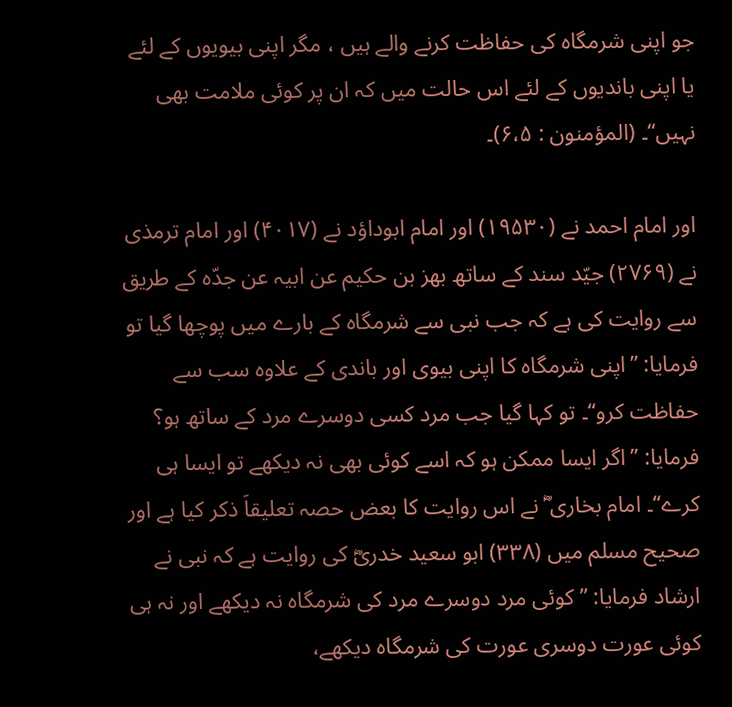جو اپنی شرمگاہ کی حفاظت کرنے والے ہیں ، مگر اپنی بیویوں کے لئے یا اپنی باندیوں کے لئے اس حالت میں کہ ان پر کوئی ملامت بھی نہیں‘‘۔ (المؤمنون : ۶،۵)۔

اور امام احمد نے (۱۹۵۳۰) اور امام ابوداؤد نے (۴۰۱۷) اور امام ترمذی نے (۲۷۶۹) جیّد سند کے ساتھ بھز بن حکیم عن ابیہ عن جدّہ کے طریق سے روایت کی ہے کہ جب نبی سے شرمگاہ کے بارے میں پوچھا گیا تو فرمایا: ’’اپنی شرمگاہ کا اپنی بیوی اور باندی کے علاوہ سب سے حفاظت کرو‘‘۔ تو کہا گیا جب مرد کسی دوسرے مرد کے ساتھ ہو؟ فرمایا: ’’اگر ایسا ممکن ہو کہ اسے کوئی بھی نہ دیکھے تو ایسا ہی کرے‘‘۔ امام بخاری ؓ نے اس روایت کا بعض حصہ تعلیقاَ ذکر کیا ہے اور صحیح مسلم میں (۳۳۸) ابو سعید خدریؓ کی روایت ہے کہ نبی نے ارشاد فرمایا: ’’ کوئی مرد دوسرے مرد کی شرمگاہ نہ دیکھے اور نہ ہی کوئی عورت دوسری عورت کی شرمگاہ دیکھے،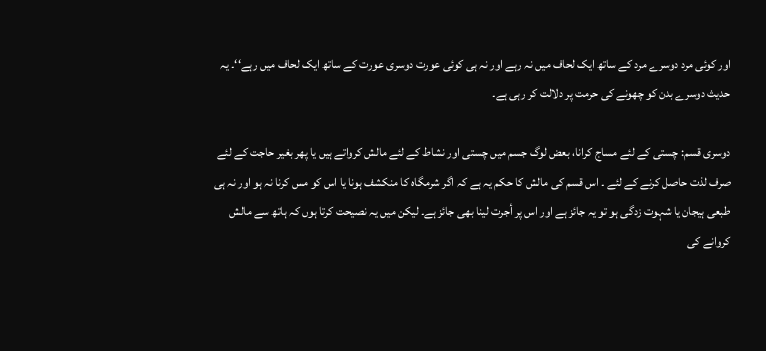اور کوئی مرد دوسرے مرد کے ساتھ ایک لحاف میں نہ رہے اور نہ ہی کوئی عورت دوسری عورت کے ساتھ ایک لحاف میں رہے‘‘۔ یہ حدیث دوسرے بدن کو چھونے کی حرمت پر دلالت کر رہی ہے۔

دوسری قسم: چستی کے لئے مساج کرانا، بعض لوگ جسم میں چستی اور نشاط کے لئے مالش کرواتے ہیں یا پھر بغیر حاجت کے لئے صرف لذت حاصل کرنے کے لئے ۔ اس قسم کی مالش کا حکم یہ ہے کہ اگر شرمگاہ کا منکشف ہونا یا اس کو مس کرنا نہ ہو اور نہ ہی طبعی ہیجان یا شہوت زدگی ہو تو یہ جائز ہے اور اس پر أجرت لینا بھی جائز ہے۔ لیکن میں یہ نصیحت کرتا ہوں کہ ہاتھ سے مالش کروانے کی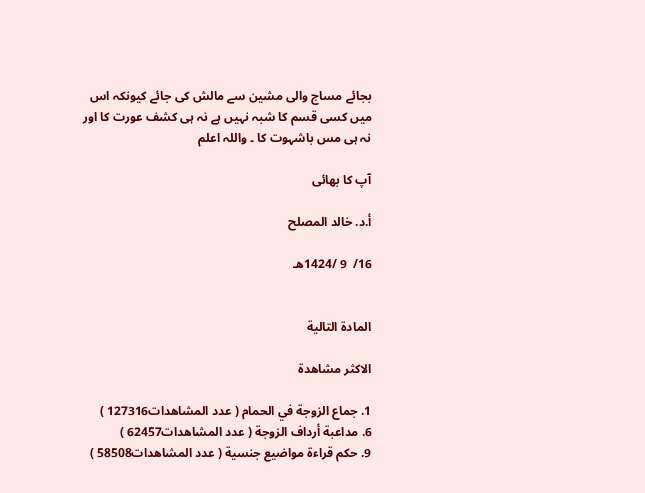بجائے مساج والی مشین سے مالش کی جائے کیونکہ اس میں کسی قسم کا شبہ نہیں ہے نہ ہی کشف عورت کا اور نہ ہی مس باشہوت کا ۔ واللہ اعلم

آپ کا بھائی

أ.د. خالد المصلح

16/  9 /1424هـ


المادة التالية

الاكثر مشاهدة

1. جماع الزوجة في الحمام ( عدد المشاهدات127316 )
6. مداعبة أرداف الزوجة ( عدد المشاهدات62457 )
9. حكم قراءة مواضيع جنسية ( عدد المشاهدات58508 )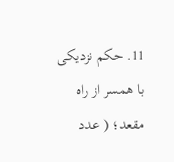11. حکم نزدیکی با همسر از راه مقعد؛ ( عدد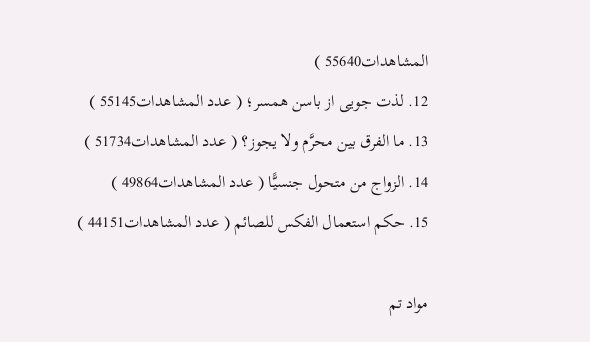المشاهدات55640 )
12. لذت جویی از باسن همسر؛ ( عدد المشاهدات55145 )
13. ما الفرق بين محرَّم ولا يجوز؟ ( عدد المشاهدات51734 )
14. الزواج من متحول جنسيًّا ( عدد المشاهدات49864 )
15. حكم استعمال الفكس للصائم ( عدد المشاهدات44151 )

مواد تم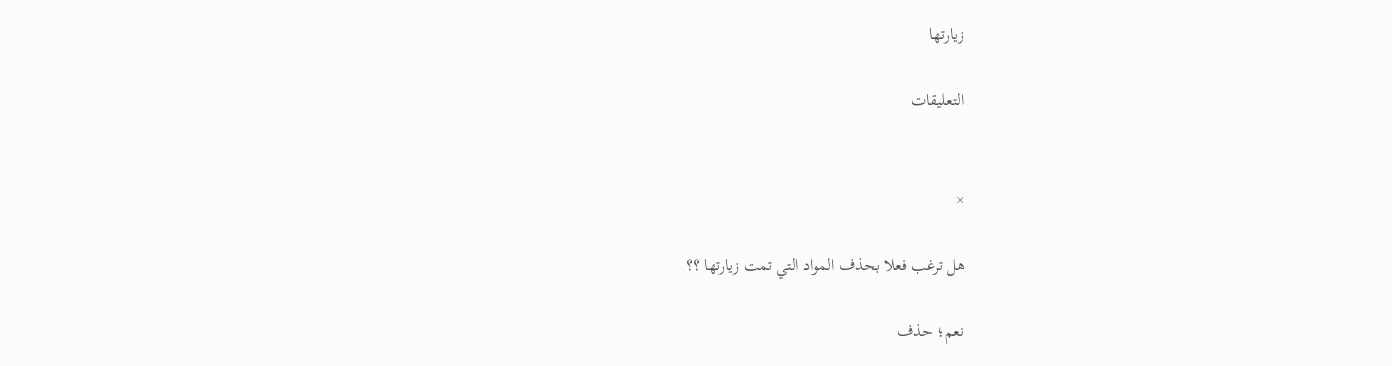زيارتها

التعليقات


×

هل ترغب فعلا بحذف المواد التي تمت زيارتها ؟؟

نعم؛ حذف